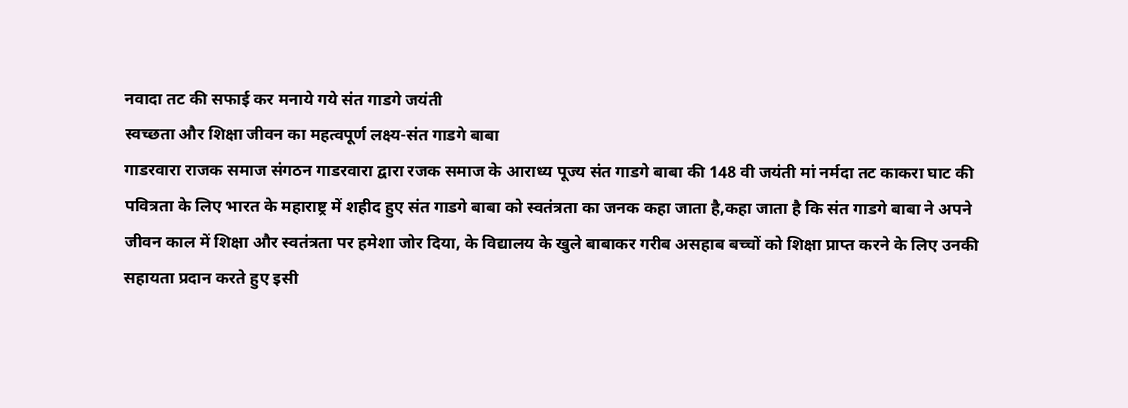नवादा तट की सफाई कर मनाये गये संत गाडगे जयंती
स्वच्छता और शिक्षा जीवन का महत्वपूर्ण लक्ष्य-संत गाडगे बाबा
गाडरवारा राजक समाज संगठन गाडरवारा द्वारा रजक समाज के आराध्य पूज्य संत गाडगे बाबा की 148 वी जयंती मां नर्मदा तट काकरा घाट की पवित्रता के लिए भारत के महाराष्ट्र में शहीद हुए संत गाडगे बाबा को स्वतंत्रता का जनक कहा जाता है,कहा जाता है कि संत गाडगे बाबा ने अपने जीवन काल में शिक्षा और स्वतंत्रता पर हमेशा जोर दिया, के विद्यालय के खुले बाबाकर गरीब असहाब बच्चों को शिक्षा प्राप्त करने के लिए उनकी सहायता प्रदान करते हुए इसी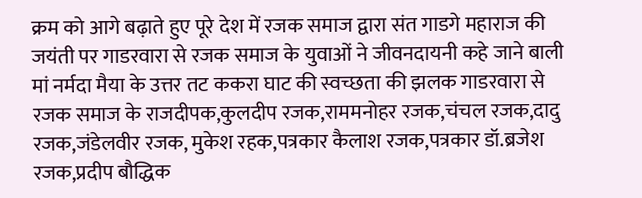क्रम को आगे बढ़ाते हुए पूरे देश में रजक समाज द्वारा संत गाडगे महाराज की जयंती पर गाडरवारा से रजक समाज के युवाओं ने जीवनदायनी कहे जाने बाली मां नर्मदा मैया के उत्तर तट ककरा घाट की स्वच्छता की झलक गाडरवारा से रजक समाज के राजदीपक,कुलदीप रजक,राममनोहर रजक,चंचल रजक,दादु रजक,जंडेलवीर रजक, मुकेश रहक,पत्रकार कैलाश रजक,पत्रकार डॉ.ब्रजेश रजक,प्रदीप बौद्धिक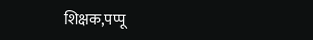शिक्षक,पप्पू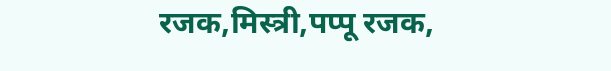रजक,मिस्त्री,पप्पू रजक,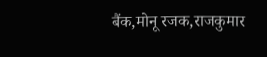बैंक,मोनू रजक,राजकुमार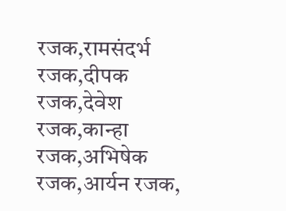रजक,रामसंदर्भ रजक,दीपक रजक,देवेश रजक,कान्हा रजक,अभिषेक रजक,आर्यन रजक,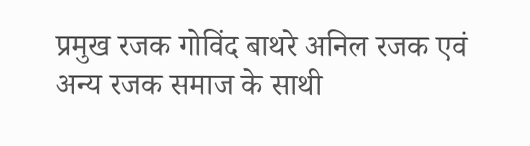प्रमुख रजक गोविंद बाथरे अनिल रजक एवं अन्य रजक समाज के साथी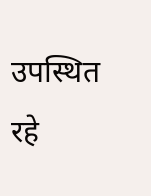उपस्थित रहे